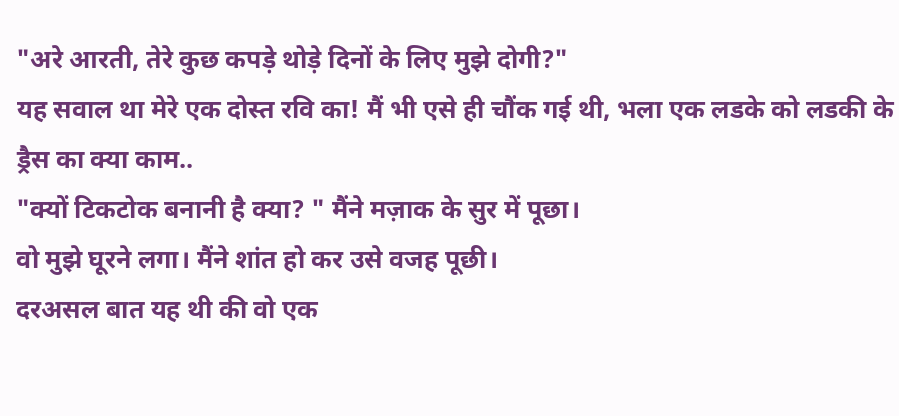"अरे आरती, तेरे कुछ कपड़े थोड़े दिनों के लिए मुझे दोगी?"
यह सवाल था मेरे एक दोस्त रवि का! मैं भी एसे ही चौंक गई थी, भला एक लडके को लडकी के ड्रैस का क्या काम..
"क्यों टिकटोक बनानी है क्या? " मैंने मज़ाक के सुर में पूछा।
वो मुझे घूरने लगा। मैंने शांत हो कर उसे वजह पूछी।
दरअसल बात यह थी की वो एक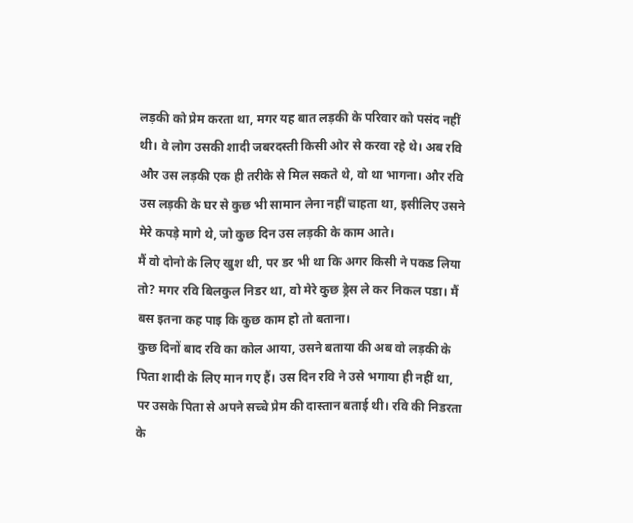लड़की को प्रेम करता था, मगर यह बात लड़की के परिवार को पसंद नहीं थी। वे लोग उसकी शादी जबरदस्ती किसी ओर से करवा रहे थे। अब रवि और उस लड़की एक ही तरीके से मिल सकते थे, वो था भागना। और रवि उस लड़की के घर से कुछ भी सामान लेना नहीं चाहता था, इसीलिए उसने मेरे कपड़े मागे थे, जो कुछ दिन उस लड़की के काम आते।
मैं वो दोनो के लिए खुश थी, पर डर भी था कि अगर किसी ने पकड लिया तो? मगर रवि बिलकुल निडर था, वो मेरे कुछ ड्रेस ले कर निकल पडा। मैं बस इतना कह पाइ कि कुछ काम हो तो बताना।
कुछ दिनों बाद रवि का कोल आया, उसने बताया की अब वो लड़की के पिता शादी के लिए मान गए हैं। उस दिन रवि ने उसे भगाया ही नहीं था, पर उसके पिता से अपने सच्चे प्रेम की दास्तान बताई थी। रवि की निडरता के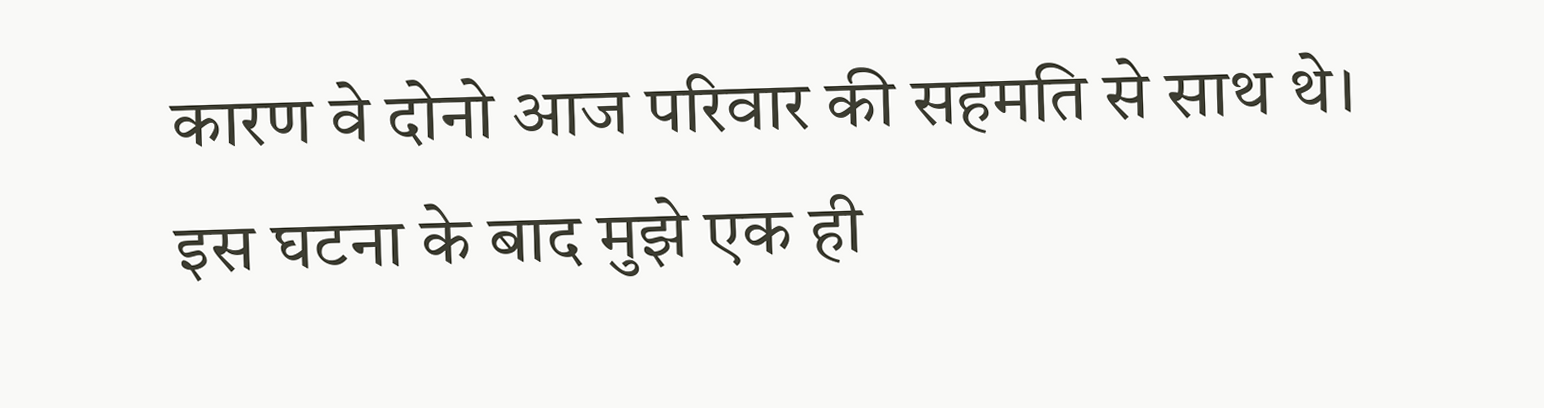कारण वे दोनो आज परिवार की सहमति से साथ थे।
इस घटना के बाद मुझे एक ही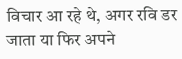विचार आ रहे थे, अगर रवि डर जाता या फिर अपने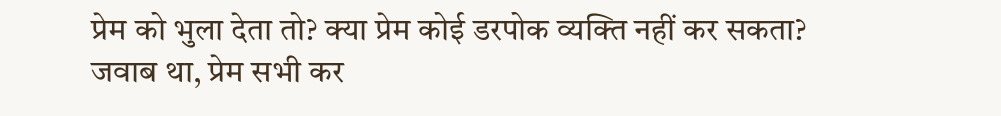प्रेम को भुला देता तो? क्या प्रेम कोई डरपोक व्यक्ति नहीं कर सकता?
जवाब था, प्रेम सभी कर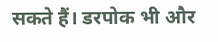सकते हैं। डरपोक भी और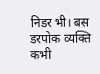निडर भी। बस डरपोक व्यक्ति कभी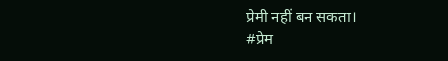प्रेमी नहीं बन सकता।
#प्रेम